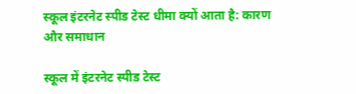स्कूल इंटरनेट स्पीड टेस्ट धीमा क्यों आता है: कारण और समाधान

स्कूल में इंटरनेट स्पीड टेस्ट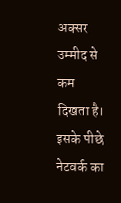अक्सर उम्मीद से कम दिखता है। इसके पीछे नेटवर्क का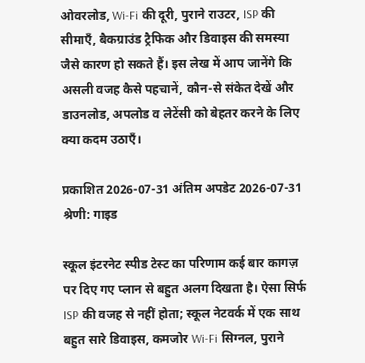ओवरलोड, Wi-Fi की दूरी, पुराने राउटर, ISP की सीमाएँ, बैकग्राउंड ट्रैफिक और डिवाइस की समस्या जैसे कारण हो सकते हैं। इस लेख में आप जानेंगे कि असली वजह कैसे पहचानें, कौन-से संकेत देखें और डाउनलोड, अपलोड व लेटेंसी को बेहतर करने के लिए क्या कदम उठाएँ।

प्रकाशित 2026-07-31 अंतिम अपडेट 2026-07-31 श्रेणी: गाइड

स्कूल इंटरनेट स्पीड टेस्ट का परिणाम कई बार कागज़ पर दिए गए प्लान से बहुत अलग दिखता है। ऐसा सिर्फ ISP की वजह से नहीं होता; स्कूल नेटवर्क में एक साथ बहुत सारे डिवाइस, कमजोर Wi-Fi सिग्नल, पुराने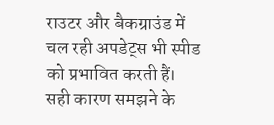राउटर और बैकग्राउंड में चल रही अपडेट्स भी स्पीड को प्रभावित करती हैं। सही कारण समझने के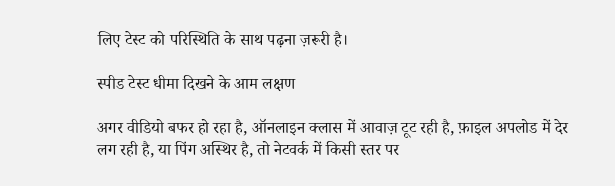लिए टेस्ट को परिस्थिति के साथ पढ़ना ज़रूरी है।

स्पीड टेस्ट धीमा दिखने के आम लक्षण

अगर वीडियो बफर हो रहा है, ऑनलाइन क्लास में आवाज़ टूट रही है, फ़ाइल अपलोड में देर लग रही है, या पिंग अस्थिर है, तो नेटवर्क में किसी स्तर पर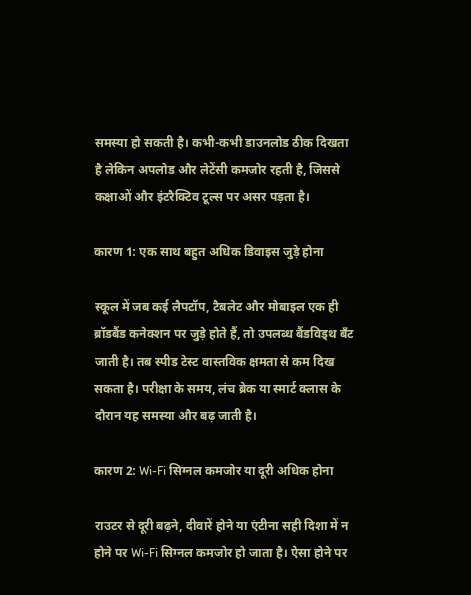समस्या हो सकती है। कभी-कभी डाउनलोड ठीक दिखता है लेकिन अपलोड और लेटेंसी कमजोर रहती है, जिससे कक्षाओं और इंटरैक्टिव टूल्स पर असर पड़ता है।

कारण 1: एक साथ बहुत अधिक डिवाइस जुड़े होना

स्कूल में जब कई लैपटॉप, टैबलेट और मोबाइल एक ही ब्रॉडबैंड कनेक्शन पर जुड़े होते हैं, तो उपलब्ध बैंडविड्थ बँट जाती है। तब स्पीड टेस्ट वास्तविक क्षमता से कम दिख सकता है। परीक्षा के समय, लंच ब्रेक या स्मार्ट क्लास के दौरान यह समस्या और बढ़ जाती है।

कारण 2: Wi-Fi सिग्नल कमजोर या दूरी अधिक होना

राउटर से दूरी बढ़ने, दीवारें होने या एंटीना सही दिशा में न होने पर Wi-Fi सिग्नल कमजोर हो जाता है। ऐसा होने पर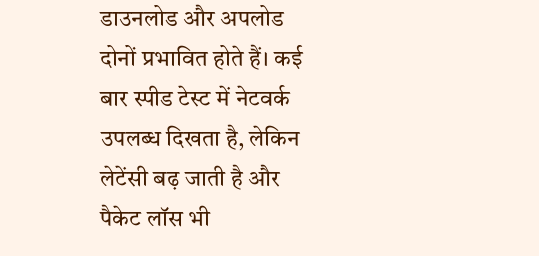डाउनलोड और अपलोड दोनों प्रभावित होते हैं। कई बार स्पीड टेस्ट में नेटवर्क उपलब्ध दिखता है, लेकिन लेटेंसी बढ़ जाती है और पैकेट लॉस भी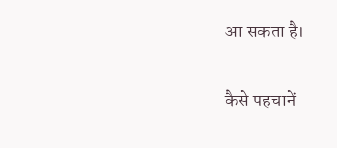आ सकता है।

कैसे पहचानें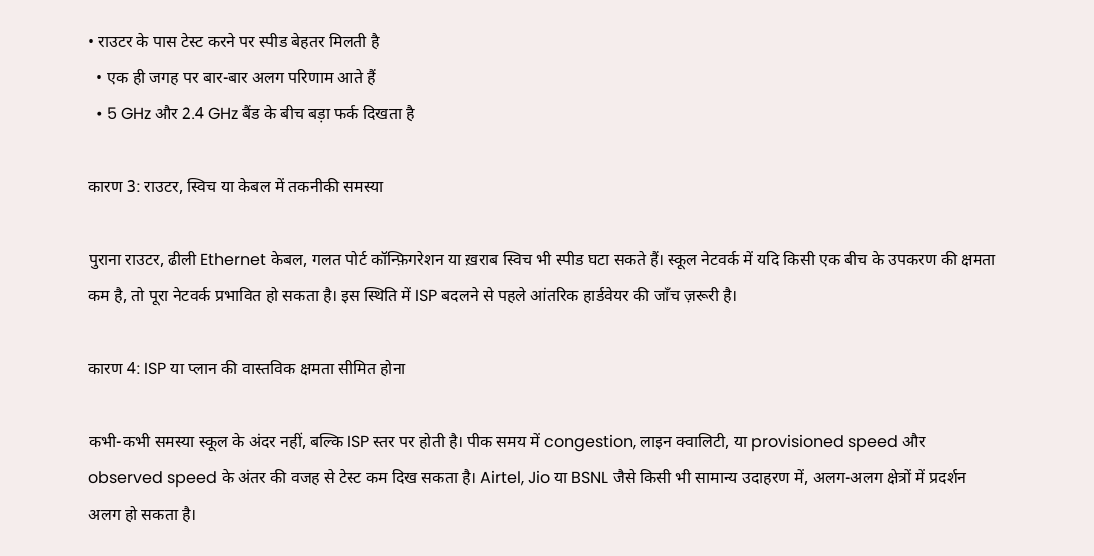• राउटर के पास टेस्ट करने पर स्पीड बेहतर मिलती है
  • एक ही जगह पर बार-बार अलग परिणाम आते हैं
  • 5 GHz और 2.4 GHz बैंड के बीच बड़ा फर्क दिखता है

कारण 3: राउटर, स्विच या केबल में तकनीकी समस्या

पुराना राउटर, ढीली Ethernet केबल, गलत पोर्ट कॉन्फ़िगरेशन या ख़राब स्विच भी स्पीड घटा सकते हैं। स्कूल नेटवर्क में यदि किसी एक बीच के उपकरण की क्षमता कम है, तो पूरा नेटवर्क प्रभावित हो सकता है। इस स्थिति में ISP बदलने से पहले आंतरिक हार्डवेयर की जाँच ज़रूरी है।

कारण 4: ISP या प्लान की वास्तविक क्षमता सीमित होना

कभी-कभी समस्या स्कूल के अंदर नहीं, बल्कि ISP स्तर पर होती है। पीक समय में congestion, लाइन क्वालिटी, या provisioned speed और observed speed के अंतर की वजह से टेस्ट कम दिख सकता है। Airtel, Jio या BSNL जैसे किसी भी सामान्य उदाहरण में, अलग-अलग क्षेत्रों में प्रदर्शन अलग हो सकता है।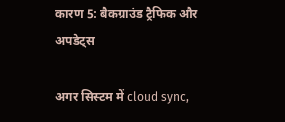कारण 5: बैकग्राउंड ट्रैफिक और अपडेट्स

अगर सिस्टम में cloud sync,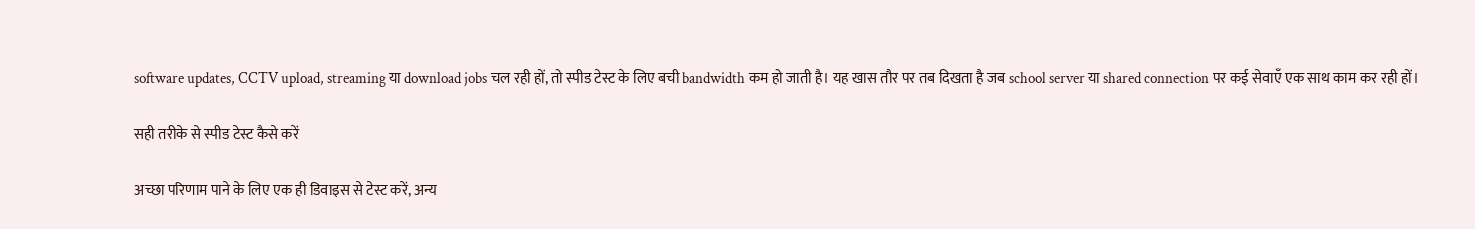software updates, CCTV upload, streaming या download jobs चल रही हों, तो स्पीड टेस्ट के लिए बची bandwidth कम हो जाती है। यह खास तौर पर तब दिखता है जब school server या shared connection पर कई सेवाएँ एक साथ काम कर रही हों।

सही तरीके से स्पीड टेस्ट कैसे करें

अच्छा परिणाम पाने के लिए एक ही डिवाइस से टेस्ट करें, अन्य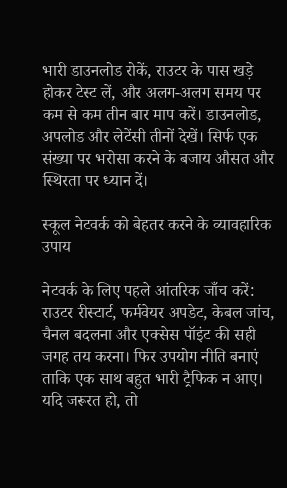भारी डाउनलोड रोकें, राउटर के पास खड़े होकर टेस्ट लें, और अलग-अलग समय पर कम से कम तीन बार माप करें। डाउनलोड, अपलोड और लेटेंसी तीनों देखें। सिर्फ एक संख्या पर भरोसा करने के बजाय औसत और स्थिरता पर ध्यान दें।

स्कूल नेटवर्क को बेहतर करने के व्यावहारिक उपाय

नेटवर्क के लिए पहले आंतरिक जाँच करें: राउटर रीस्टार्ट, फर्मवेयर अपडेट, केबल जांच, चैनल बदलना और एक्सेस पॉइंट की सही जगह तय करना। फिर उपयोग नीति बनाएं ताकि एक साथ बहुत भारी ट्रैफिक न आए। यदि जरूरत हो, तो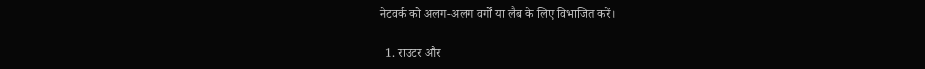नेटवर्क को अलग-अलग वर्गों या लैब के लिए विभाजित करें।

  1. राउटर और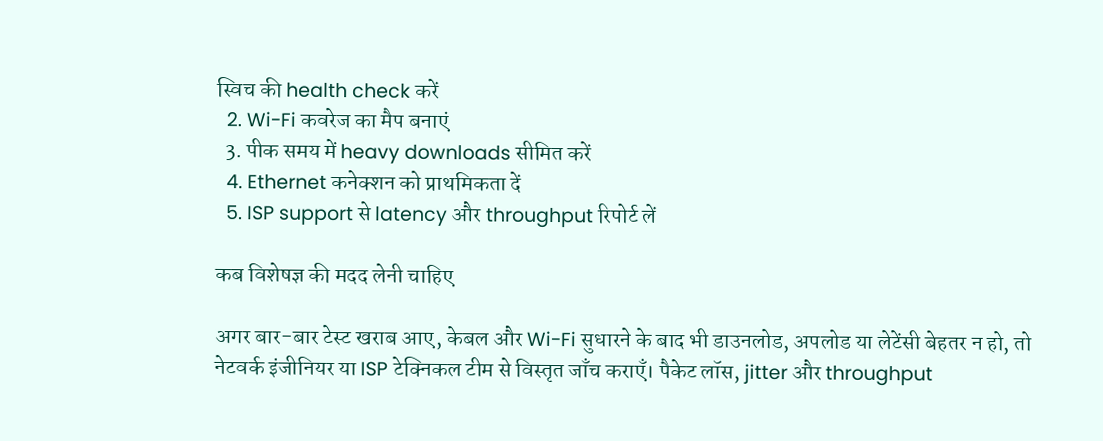स्विच की health check करें
  2. Wi-Fi कवरेज का मैप बनाएं
  3. पीक समय में heavy downloads सीमित करें
  4. Ethernet कनेक्शन को प्राथमिकता दें
  5. ISP support से latency और throughput रिपोर्ट लें

कब विशेषज्ञ की मदद लेनी चाहिए

अगर बार-बार टेस्ट खराब आए, केबल और Wi-Fi सुधारने के बाद भी डाउनलोड, अपलोड या लेटेंसी बेहतर न हो, तो नेटवर्क इंजीनियर या ISP टेक्निकल टीम से विस्तृत जाँच कराएँ। पैकेट लॉस, jitter और throughput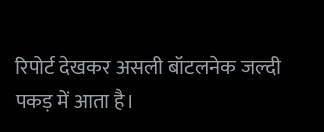रिपोर्ट देखकर असली बॉटलनेक जल्दी पकड़ में आता है।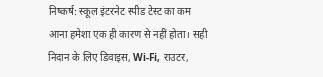निष्कर्ष: स्कूल इंटरनेट स्पीड टेस्ट का कम आना हमेशा एक ही कारण से नहीं होता। सही निदान के लिए डिवाइस, Wi-Fi, राउटर,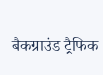बैकग्राउंड ट्रैफिक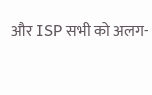और ISP सभी को अलग-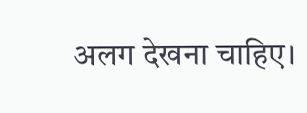अलग देखना चाहिए।